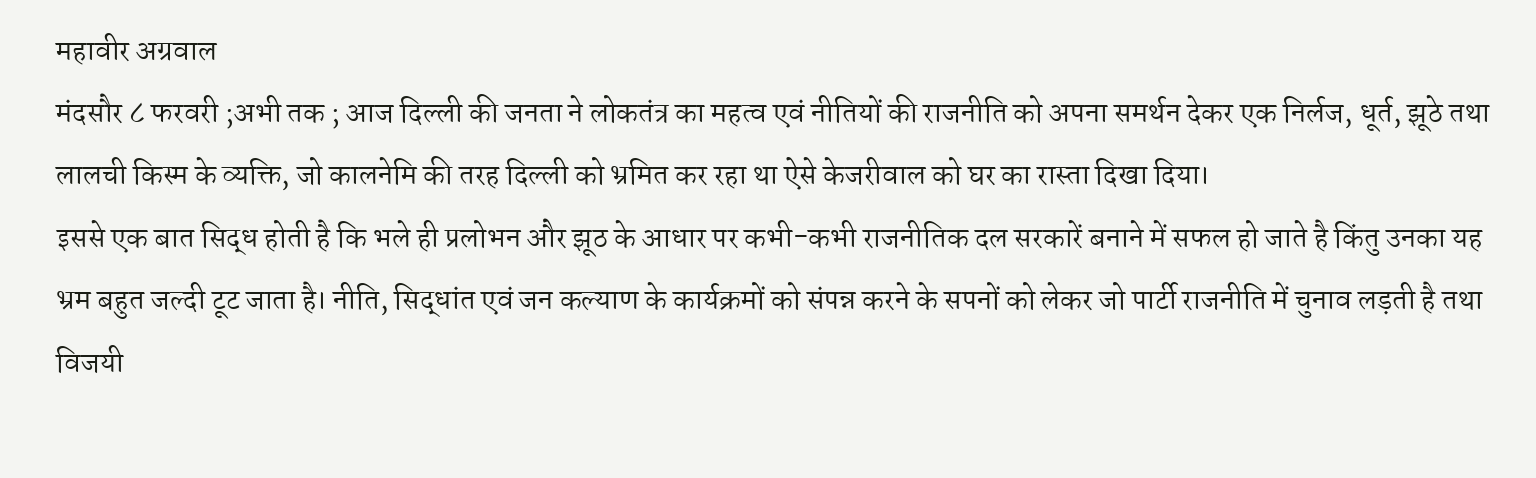महावीर अग्रवाल
मंदसौर ८ फरवरी ;अभी तक ; आज दिल्ली की जनता ने लोकतंत्र का महत्व एवं नीतियों की राजनीति को अपना समर्थन देकर एक निर्लज, धूर्त, झूठे तथा लालची किस्म के व्यक्ति, जो कालनेमि की तरह दिल्ली को भ्रमित कर रहा था ऐसे केजरीवाल को घर का रास्ता दिखा दिया।
इससे एक बात सिद्ध होती है कि भले ही प्रलोभन और झूठ के आधार पर कभी-कभी राजनीतिक दल सरकारें बनाने में सफल हो जाते है किंतु उनका यह भ्रम बहुत जल्दी टूट जाता है। नीति, सिद्धांत एवं जन कल्याण के कार्यक्रमों को संपन्न करने के सपनों को लेकर जो पार्टी राजनीति में चुनाव लड़ती है तथा विजयी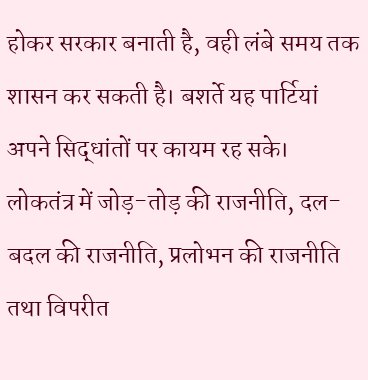होकर सरकार बनाती है, वही लंबे समय तक शासन कर सकती है। बशर्ते यह पार्टियां अपने सिद्धांतों पर कायम रह सके।
लोकतंत्र में जोड़-तोड़ की राजनीति, दल-बदल की राजनीति, प्रलोभन की राजनीति तथा विपरीत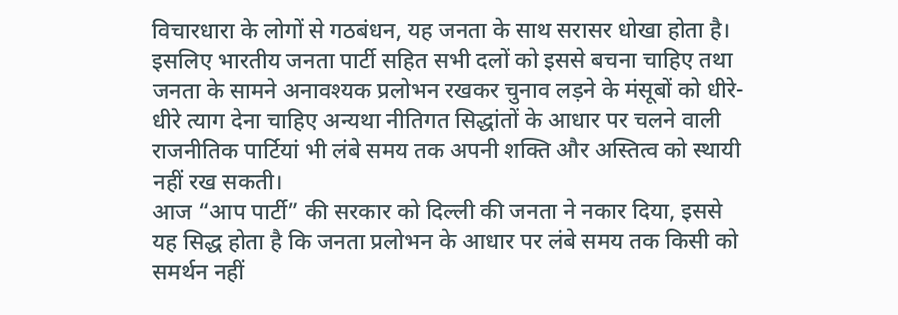विचारधारा के लोगों से गठबंधन, यह जनता के साथ सरासर धोखा होता है। इसलिए भारतीय जनता पार्टी सहित सभी दलों को इससे बचना चाहिए तथा जनता के सामने अनावश्यक प्रलोभन रखकर चुनाव लड़ने के मंसूबों को धीरे-धीरे त्याग देना चाहिए अन्यथा नीतिगत सिद्धांतों के आधार पर चलने वाली राजनीतिक पार्टियां भी लंबे समय तक अपनी शक्ति और अस्तित्व को स्थायी नहीं रख सकती।
आज “आप पार्टी” की सरकार को दिल्ली की जनता ने नकार दिया, इससे यह सिद्ध होता है कि जनता प्रलोभन के आधार पर लंबे समय तक किसी को समर्थन नहीं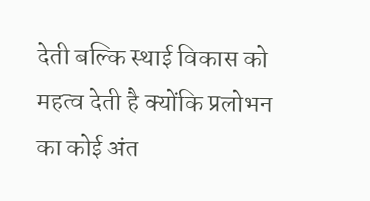देती बल्कि स्थाई विकास को महत्व देती है क्योंकि प्रलोभन का कोई अंत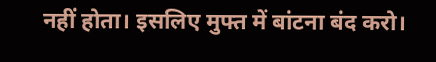नहीं होता। इसलिए मुफ्त में बांटना बंद करो।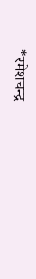*रमेशचन्द्र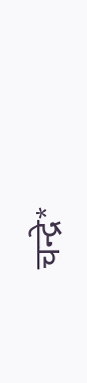चन्द्रे*